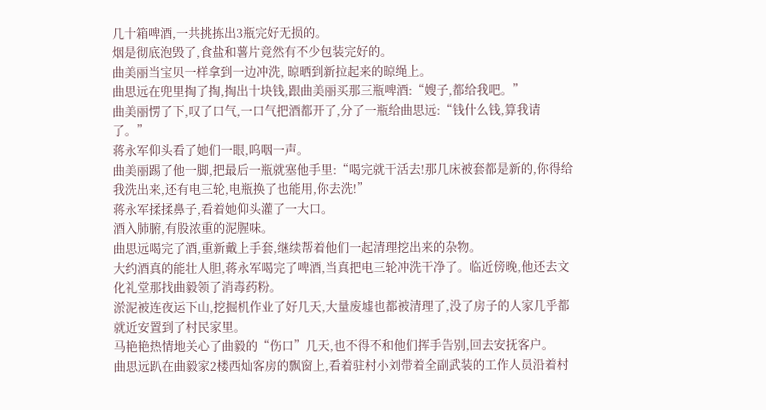几十箱啤酒,一共挑拣出3瓶完好无损的。
烟是彻底泡毁了,食盐和薯片竟然有不少包装完好的。
曲美丽当宝贝一样拿到一边冲洗, 晾晒到新拉起来的晾绳上。
曲思远在兜里掏了掏,掏出十块钱,跟曲美丽买那三瓶啤酒:“嫂子,都给我吧。”
曲美丽愣了下,叹了口气,一口气把酒都开了,分了一瓶给曲思远:“钱什么钱,算我请了。”
蒋永军仰头看了她们一眼,呜咽一声。
曲美丽踢了他一脚,把最后一瓶就塞他手里:“喝完就干活去!那几床被套都是新的,你得给我洗出来,还有电三轮,电瓶换了也能用,你去洗!”
蒋永军揉揉鼻子,看着她仰头灌了一大口。
酒入肺腑,有股浓重的泥腥味。
曲思远喝完了酒,重新戴上手套,继续帮着他们一起清理挖出来的杂物。
大约酒真的能壮人胆,蒋永军喝完了啤酒,当真把电三轮冲洗干净了。临近傍晚,他还去文化礼堂那找曲毅领了消毒药粉。
淤泥被连夜运下山,挖掘机作业了好几天,大量废墟也都被清理了,没了房子的人家几乎都就近安置到了村民家里。
马艳艳热情地关心了曲毅的“伤口”几天,也不得不和他们挥手告别,回去安抚客户。
曲思远趴在曲毅家2楼西灿客房的飘窗上,看着驻村小刘带着全副武装的工作人员沿着村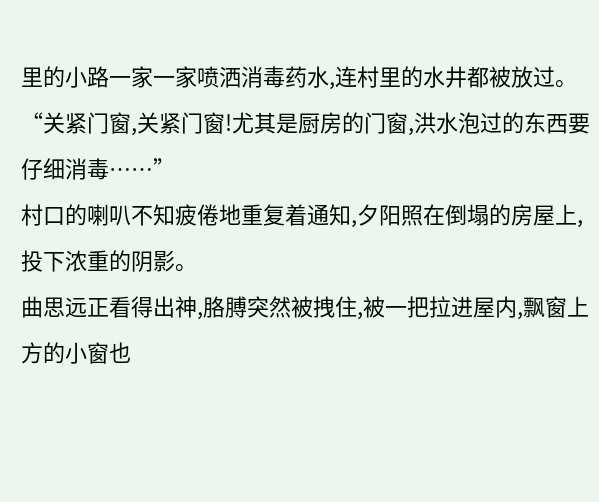里的小路一家一家喷洒消毒药水,连村里的水井都被放过。
“关紧门窗,关紧门窗!尤其是厨房的门窗,洪水泡过的东西要仔细消毒……”
村口的喇叭不知疲倦地重复着通知,夕阳照在倒塌的房屋上,投下浓重的阴影。
曲思远正看得出神,胳膊突然被拽住,被一把拉进屋内,飘窗上方的小窗也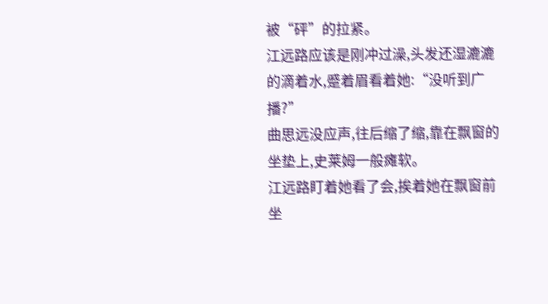被“砰”的拉紧。
江远路应该是刚冲过澡,头发还湿漉漉的滴着水,蹙着眉看着她:“没听到广播?”
曲思远没应声,往后缩了缩,靠在飘窗的坐垫上,史莱姆一般瘫软。
江远路盯着她看了会,挨着她在飘窗前坐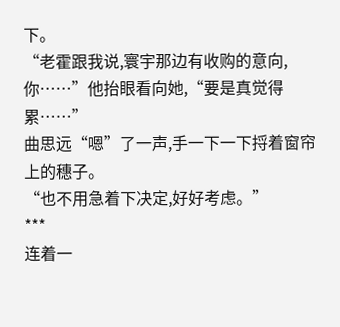下。
“老霍跟我说,寰宇那边有收购的意向,你……”他抬眼看向她,“要是真觉得累……”
曲思远“嗯”了一声,手一下一下捋着窗帘上的穗子。
“也不用急着下决定,好好考虑。”
***
连着一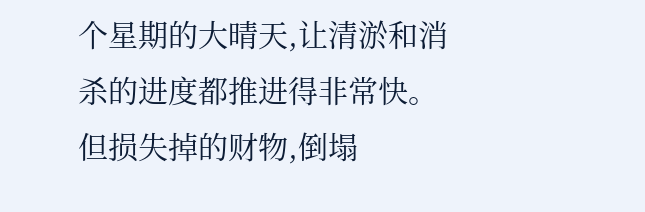个星期的大晴天,让清淤和消杀的进度都推进得非常快。
但损失掉的财物,倒塌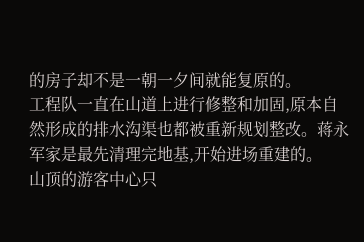的房子却不是一朝一夕间就能复原的。
工程队一直在山道上进行修整和加固,原本自然形成的排水沟渠也都被重新规划整改。蒋永军家是最先清理完地基,开始进场重建的。
山顶的游客中心只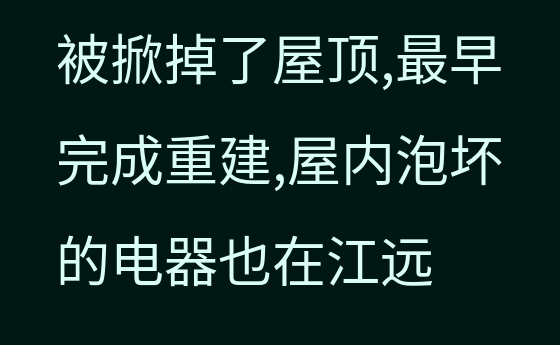被掀掉了屋顶,最早完成重建,屋内泡坏的电器也在江远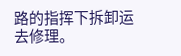路的指挥下拆卸运去修理。